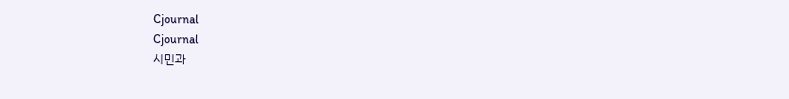Cjournal
Cjournal
시민과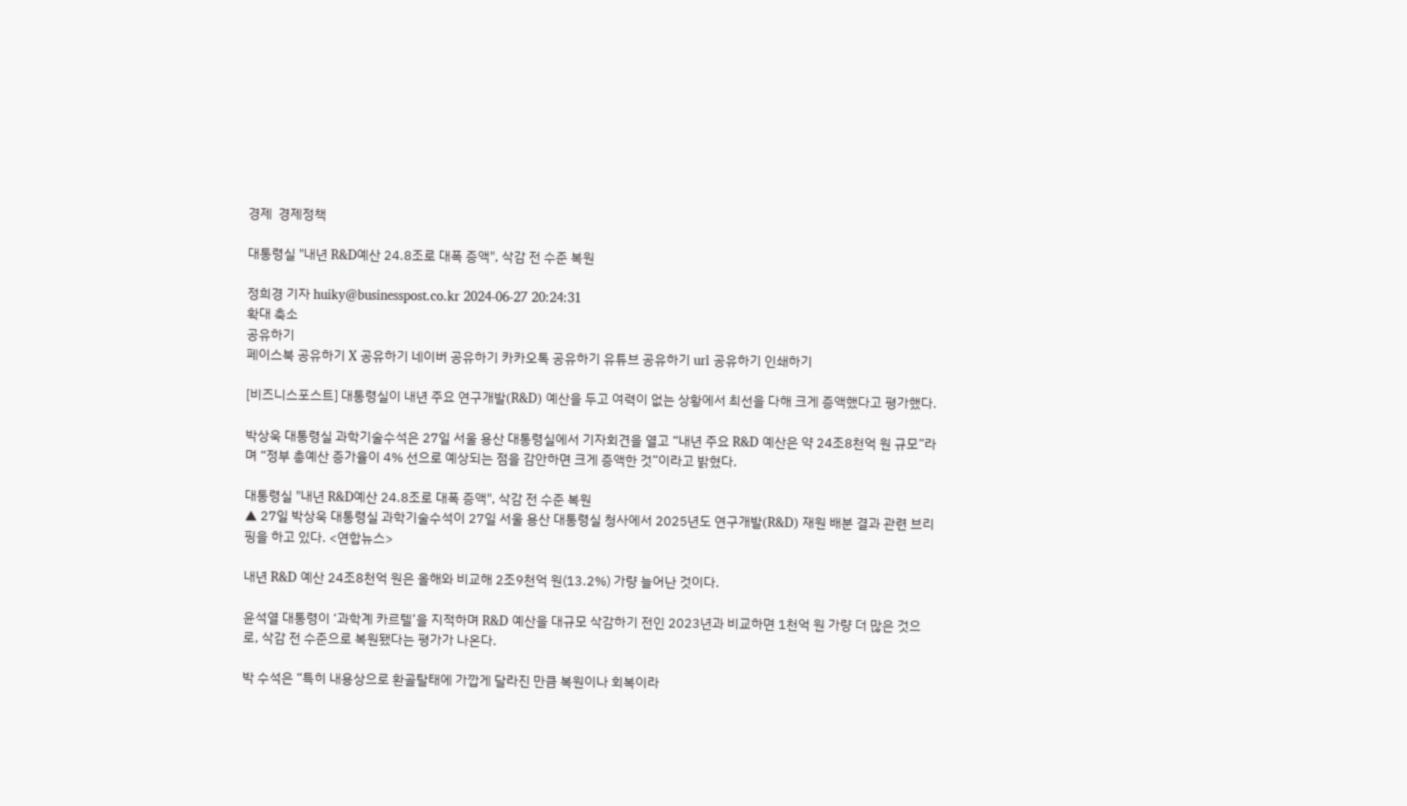경제  경제정책

대통령실 "내년 R&D예산 24.8조로 대폭 증액", 삭감 전 수준 복원

정희경 기자 huiky@businesspost.co.kr 2024-06-27 20:24:31
확대 축소
공유하기
페이스북 공유하기 X 공유하기 네이버 공유하기 카카오톡 공유하기 유튜브 공유하기 url 공유하기 인쇄하기

[비즈니스포스트] 대통령실이 내년 주요 연구개발(R&D) 예산을 두고 여력이 없는 상황에서 최선을 다해 크게 증액했다고 평가했다.

박상욱 대통령실 과학기술수석은 27일 서울 용산 대통령실에서 기자회견을 열고 “내년 주요 R&D 예산은 약 24조8천억 원 규모”라며 “정부 총예산 증가율이 4% 선으로 예상되는 점을 감안하면 크게 증액한 것”이라고 밝혔다.

대통령실 "내년 R&D예산 24.8조로 대폭 증액", 삭감 전 수준 복원
▲ 27일 박상욱 대통령실 과학기술수석이 27일 서울 용산 대통령실 청사에서 2025년도 연구개발(R&D) 재원 배분 결과 관련 브리핑을 하고 있다. <연합뉴스>

내년 R&D 예산 24조8천억 원은 올해와 비교해 2조9천억 원(13.2%) 가량 늘어난 것이다.

윤석열 대통령이 ‘과학계 카르텔’을 지적하며 R&D 예산을 대규모 삭감하기 전인 2023년과 비교하면 1천억 원 가량 더 많은 것으로, 삭감 전 수준으로 복원됐다는 평가가 나온다.

박 수석은 “특히 내용상으로 환골탈태에 가깝게 달라진 만큼 복원이나 회복이라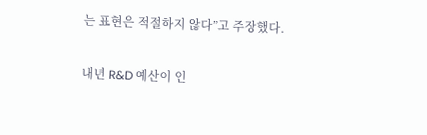는 표현은 적절하지 않다”고 주장했다.

내년 R&D 예산이 인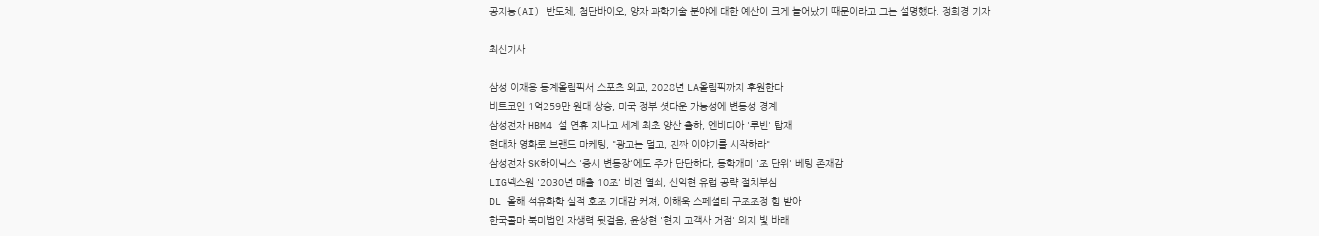공지능(AI) 반도체, 첨단바이오, 양자 과학기술 분야에 대한 예산이 크게 늘어났기 때문이라고 그는 설명했다. 정희경 기자

최신기사

삼성 이재용 동계올림픽서 스포츠 외교, 2028년 LA올림픽까지 후원한다
비트코인 1억259만 원대 상승, 미국 정부 셧다운 가능성에 변동성 경계
삼성전자 HBM4 설 연휴 지나고 세계 최초 양산 출하, 엔비디아 '루빈' 탑재
현대차 영화로 브랜드 마케팅, "광고는 덜고, 진짜 이야기를 시작하라"
삼성전자 SK하이닉스 '증시 변동장'에도 주가 단단하다, 동학개미 '조 단위' 베팅 존재감
LIG넥스원 '2030년 매출 10조' 비전 열쇠, 신익현 유럽 공략 절치부심
DL 올해 석유화학 실적 호조 기대감 커져, 이해욱 스페셜티 구조조정 힘 받아
한국콜마 북미법인 자생력 뒷걸음, 윤상현 '현지 고객사 거점' 의지 빛 바래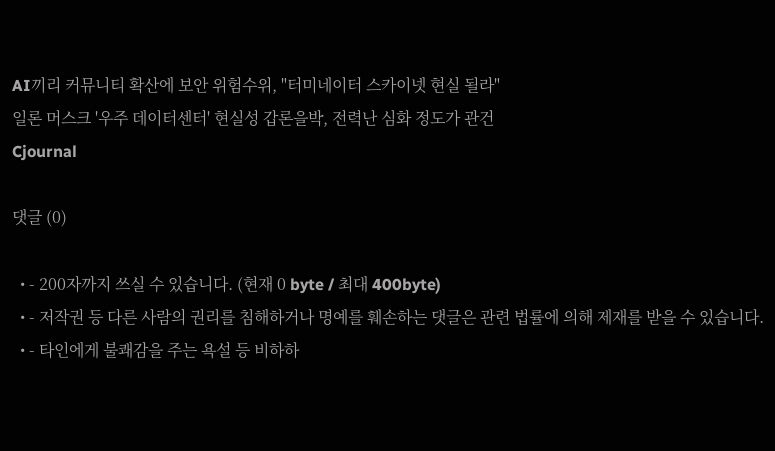AI끼리 커뮤니티 확산에 보안 위험수위, "터미네이터 스카이넷 현실 될라"
일론 머스크 '우주 데이터센터' 현실성 갑론을박, 전력난 심화 정도가 관건
Cjournal

댓글 (0)

  • - 200자까지 쓰실 수 있습니다. (현재 0 byte / 최대 400byte)
  • - 저작권 등 다른 사람의 권리를 침해하거나 명예를 훼손하는 댓글은 관련 법률에 의해 제재를 받을 수 있습니다.
  • - 타인에게 불쾌감을 주는 욕설 등 비하하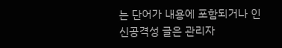는 단어가 내용에 포함되거나 인신공격성 글은 관리자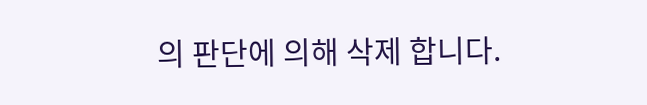의 판단에 의해 삭제 합니다.